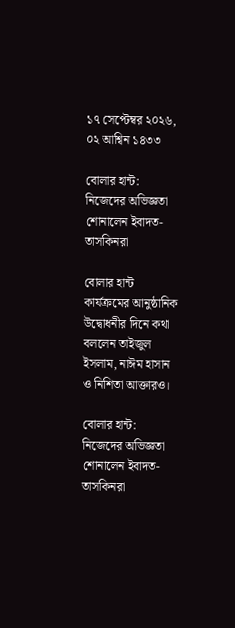১৭ সেপ্টেম্বর ২০২৬, ০২ আশ্বিন ১৪৩৩

বোলার হান্ট: নিজেদের অভিজ্ঞতা শোনালেন ইবাদত-তাসকিনরা

বোলার হান্ট কার্যক্রমের আনুষ্ঠানিক উদ্বোধনীর দিনে কথা বললেন তাইজুল ইসলাম, নাঈম হাসান ও নিশিতা আক্তারও।

বোলার হান্ট: নিজেদের অভিজ্ঞতা শোনালেন ইবাদত-তাসকিনরা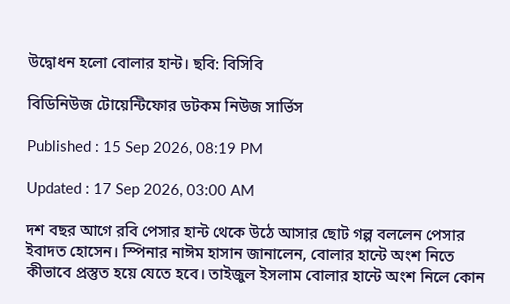উদ্বোধন হলো বোলার হান্ট। ছবি: বিসিবি

বিডিনিউজ টোয়েন্টিফোর ডটকম নিউজ সার্ভিস

Published : 15 Sep 2026, 08:19 PM

Updated : 17 Sep 2026, 03:00 AM

দশ বছর আগে রবি পেসার হান্ট থেকে উঠে আসার ছোট গল্প বললেন পেসার ইবাদত হোসেন। স্পিনার নাঈম হাসান জানালেন, বোলার হান্টে অংশ নিতে কীভাবে প্রস্তুত হয়ে যেতে হবে। তাইজুল ইসলাম বোলার হান্টে অংশ নিলে কোন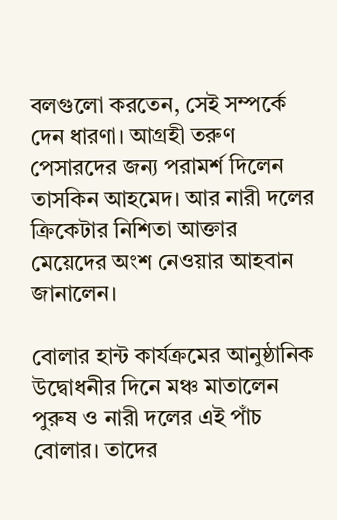বলগুলো করতেন, সেই সম্পর্কে দেন ধারণা। আগ্রহী তরুণ পেসারদের জন্য পরামর্শ দিলেন তাসকিন আহমেদ। আর নারী দলের ক্রিকেটার নিশিতা আক্তার মেয়েদের অংশ নেওয়ার আহবান জানালেন।

বোলার হান্ট কার্যক্রমের আনুষ্ঠানিক উদ্বোধনীর দিনে মঞ্চ মাতালেন পুরুষ ও নারী দলের এই পাঁচ বোলার। তাদের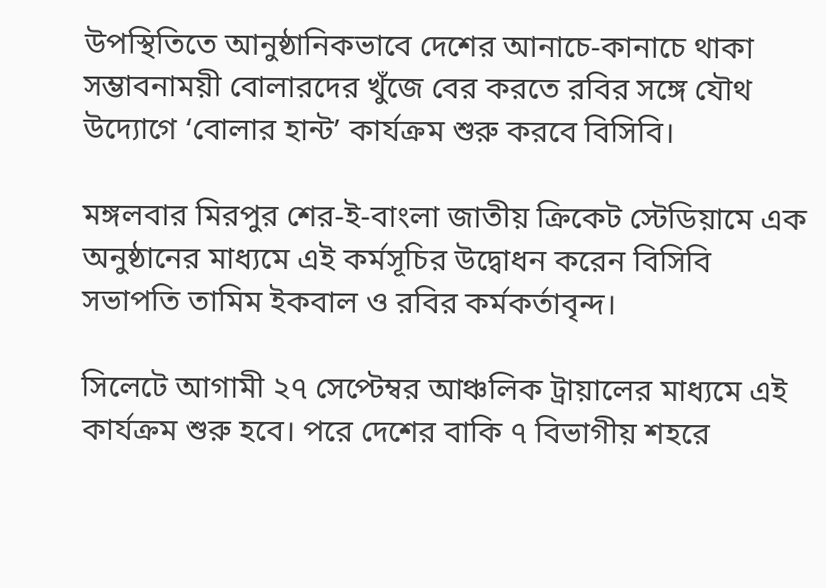উপস্থিতিতে আনুষ্ঠানিকভাবে দেশের আনাচে-কানাচে থাকা সম্ভাবনাময়ী বোলারদের খুঁজে বের করতে রবির সঙ্গে যৌথ উদ্যোগে ‘বোলার হান্ট’ কার্যক্রম শুরু করবে বিসিবি।

মঙ্গলবার মিরপুর শের-ই-বাংলা জাতীয় ক্রিকেট স্টেডিয়ামে এক অনুষ্ঠানের মাধ্যমে এই কর্মসূচির উদ্বোধন করেন বিসিবি সভাপতি তামিম ইকবাল ও রবির কর্মকর্তাবৃন্দ।

সিলেটে আগামী ২৭ সেপ্টেম্বর আঞ্চলিক ট্রায়ালের মাধ্যমে এই কার্যক্রম শুরু হবে। পরে দেশের বাকি ৭ বিভাগীয় শহরে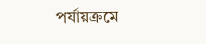পর্যায়ক্রমে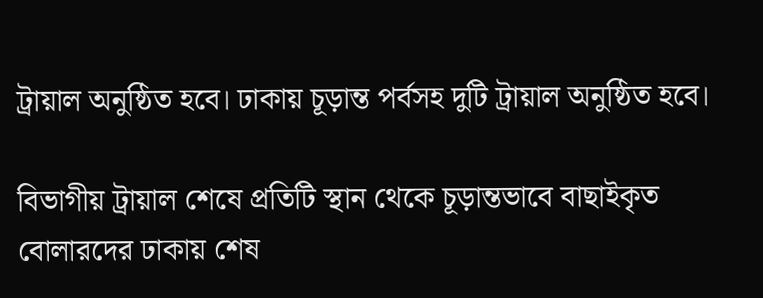ট্রায়াল অনুষ্ঠিত হবে। ঢাকায় চূড়ান্ত পর্বসহ দুটি ট্রায়াল অনুষ্ঠিত হবে।

বিভাগীয় ট্রায়াল শেষে প্রতিটি স্থান থেকে চূড়ান্তভাবে বাছাইকৃত বোলারদের ঢাকায় শেষ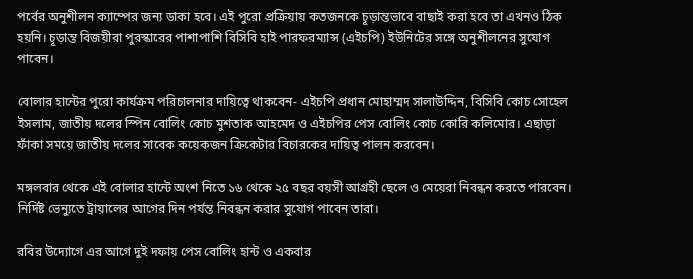পর্বের অনুশীলন ক্যাম্পের জন্য ডাকা হবে। এই পুরো প্রক্রিয়ায় কতজনকে চূড়ান্তভাবে বাছাই করা হবে তা এখনও ঠিক হয়নি। চূড়ান্ত বিজয়ীরা পুরস্কারের পাশাপাশি বিসিবি হাই পারফরম্যান্স (এইচপি) ইউনিটের সঙ্গে অনুশীলনের সুযোগ পাবেন।

বোলার হান্টের পুরো কার্যক্রম পরিচালনার দায়িত্বে থাকবেন- এইচপি প্রধান মোহাম্মদ সালাউদ্দিন, বিসিবি কোচ সোহেল ইসলাম, জাতীয় দলের স্পিন বোলিং কোচ মুশতাক আহমেদ ও এইচপির পেস বোলিং কোচ কোরি কলিমোর। এছাড়া ফাঁকা সময়ে জাতীয় দলের সাবেক কয়েকজন ক্রিকেটার বিচারকের দায়িত্ব পালন করবেন।

মঙ্গলবার থেকে এই বোলার হান্টে অংশ নিতে ১৬ থেকে ২৫ বছর বয়সী আগ্রহী ছেলে ও মেয়েরা নিবন্ধন করতে পারবেন। নির্দিষ্ট ভেন্যুতে ট্রায়ালের আগের দিন পর্যন্ত নিবন্ধন করার সুযোগ পাবেন তারা।

রবির উদ্যোগে এর আগে দুই দফায় পেস বোলিং হান্ট ও একবার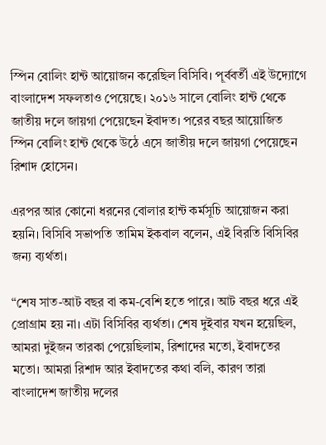স্পিন বোলিং হান্ট আয়োজন করেছিল বিসিবি। পূর্ববর্তী এই উদ্যোগে বাংলাদেশ সফলতাও পেয়েছে। ২০১৬ সালে বোলিং হান্ট থেকে জাতীয় দলে জায়গা পেয়েছেন ইবাদত। পরের বছর আয়োজিত স্পিন বোলিং হান্ট থেকে উঠে এসে জাতীয় দলে জায়গা পেয়েছেন রিশাদ হোসেন।

এরপর আর কোনো ধরনের বোলার হান্ট কর্মসূচি আয়োজন করা হয়নি। বিসিবি সভাপতি তামিম ইকবাল বলেন, এই বিরতি বিসিবির জন্য ব্যর্থতা।

“শেষ সাত-আট বছর বা কম-বেশি হতে পারে। আট বছর ধরে এই প্রোগ্রাম হয় না। এটা বিসিবির ব্যর্থতা। শেষ দুইবার যখন হয়েছিল, আমরা দুইজন তারকা পেয়েছিলাম, রিশাদের মতো, ইবাদতের মতো। আমরা রিশাদ আর ইবাদতের কথা বলি, কারণ তারা বাংলাদেশ জাতীয় দলের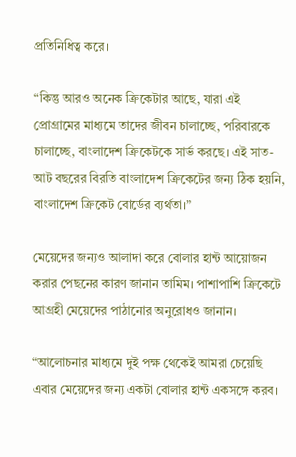প্রতিনিধিত্ব করে।

“কিন্তু আরও অনেক ক্রিকেটার আছে, যারা এই প্রোগ্রামের মাধ্যমে তাদের জীবন চালাচ্ছে, পরিবারকে চালাচ্ছে, বাংলাদেশ ক্রিকেটকে সার্ভ করছে। এই সাত-আট বছরের বিরতি বাংলাদেশ ক্রিকেটের জন্য ঠিক হয়নি, বাংলাদেশ ক্রিকেট বোর্ডের ব্যর্থতা।”

মেয়েদের জন্যও আলাদা করে বোলার হান্ট আয়োজন করার পেছনের কারণ জানান তামিম। পাশাপাশি ক্রিকেটে আগ্রহী মেয়েদের পাঠানোর অনুরোধও জানান।

“আলোচনার মাধ্যমে দুই পক্ষ থেকেই আমরা চেয়েছি এবার মেয়েদের জন্য একটা বোলার হান্ট একসঙ্গে করব।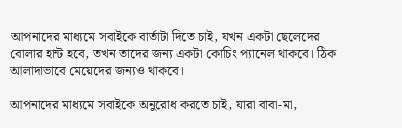আপনাদের মাধ্যমে সবাইকে বার্তাটা দিতে চাই, যখন একটা ছেলেদের বোলার হান্ট হবে, তখন তাদের জন্য একটা কোচিং প্যানেল থাকবে। ঠিক আলাদাভাবে মেয়েদের জন্যও থাকবে।

আপনাদের মাধ্যমে সবাইকে অনুরোধ করতে চাই, যারা বাবা-মা,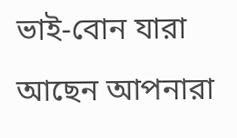ভাই-বোন যারা আছেন আপনারা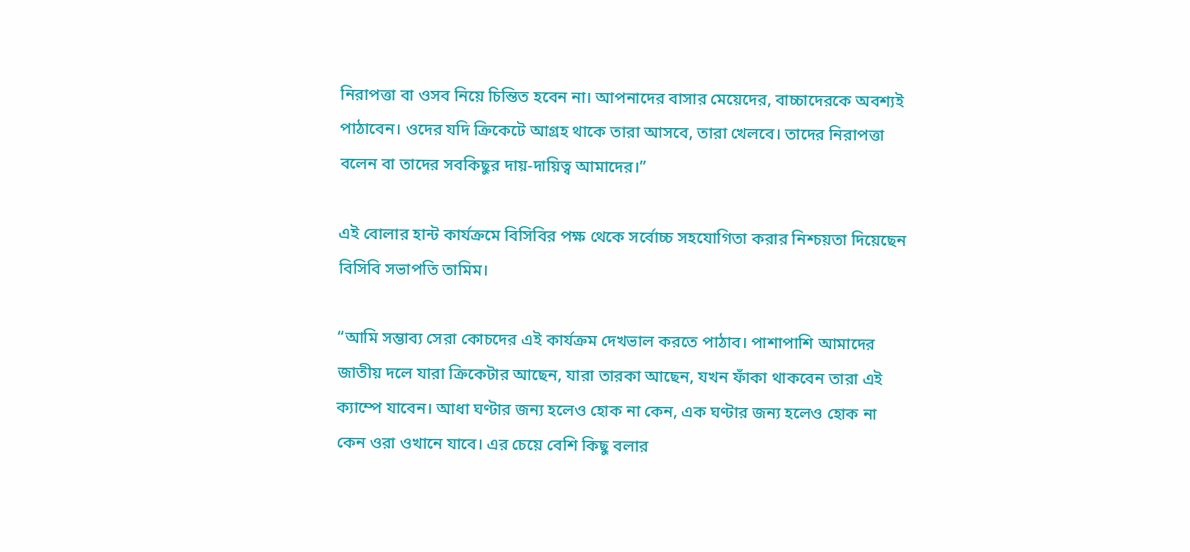নিরাপত্তা বা ওসব নিয়ে চিন্তিত হবেন না। আপনাদের বাসার মেয়েদের, বাচ্চাদেরকে অবশ্যই পাঠাবেন। ওদের যদি ক্রিকেটে আগ্রহ থাকে তারা আসবে, তারা খেলবে। তাদের নিরাপত্তা বলেন বা তাদের সবকিছুর দায়-দায়িত্ব আমাদের।”

এই বোলার হান্ট কার্যক্রমে বিসিবির পক্ষ থেকে সর্বোচ্চ সহযোগিতা করার নিশ্চয়তা দিয়েছেন বিসিবি সভাপতি তামিম।

“আমি সম্ভাব্য সেরা কোচদের এই কার্যক্রম দেখভাল করতে পাঠাব। পাশাপাশি আমাদের জাতীয় দলে যারা ক্রিকেটার আছেন, যারা তারকা আছেন, যখন ফাঁকা থাকবেন তারা এই ক্যাম্পে যাবেন। আধা ঘণ্টার জন্য হলেও হোক না কেন, এক ঘণ্টার জন্য হলেও হোক না কেন ওরা ওখানে যাবে। এর চেয়ে বেশি কিছু বলার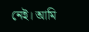নেই। আমি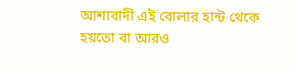আশাবাদী এই বোলার হান্ট থেকে হয়তো বা আরও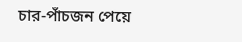চার-পাঁচজন পেয়ে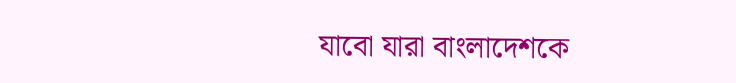যাবো যারা বাংলাদেশকে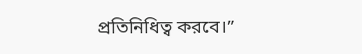প্রতিনিধিত্ব করবে।”